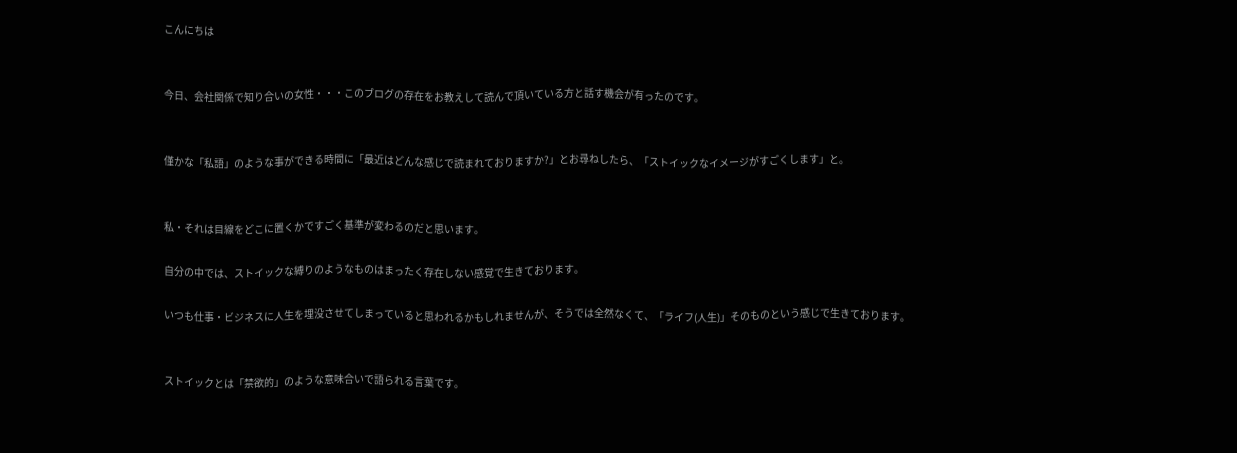こんにちは


今日、会社関係で知り合いの女性・・・このブログの存在をお教えして読んで頂いている方と話す機会が有ったのです。


僅かな「私語」のような事ができる時間に「最近はどんな感じで読まれておりますか?」とお尋ねしたら、「ストイックなイメージがすごくします」と。


私・それは目線をどこに置くかですごく基準が変わるのだと思います。

自分の中では、ストイックな縛りのようなものはまったく存在しない感覚で生きております。

いつも仕事・ビジネスに人生を埋没させてしまっていると思われるかもしれませんが、そうでは全然なくて、「ライフ(人生)」そのものという感じで生きております。


ストイックとは「禁欲的」のような意味合いで語られる言葉です。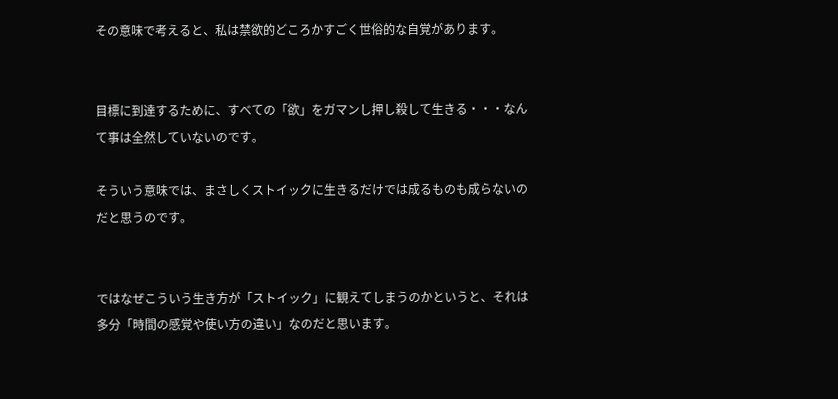その意味で考えると、私は禁欲的どころかすごく世俗的な自覚があります。


目標に到達するために、すべての「欲」をガマンし押し殺して生きる・・・なんて事は全然していないのです。

そういう意味では、まさしくストイックに生きるだけでは成るものも成らないのだと思うのです。


ではなぜこういう生き方が「ストイック」に観えてしまうのかというと、それは多分「時間の感覚や使い方の違い」なのだと思います。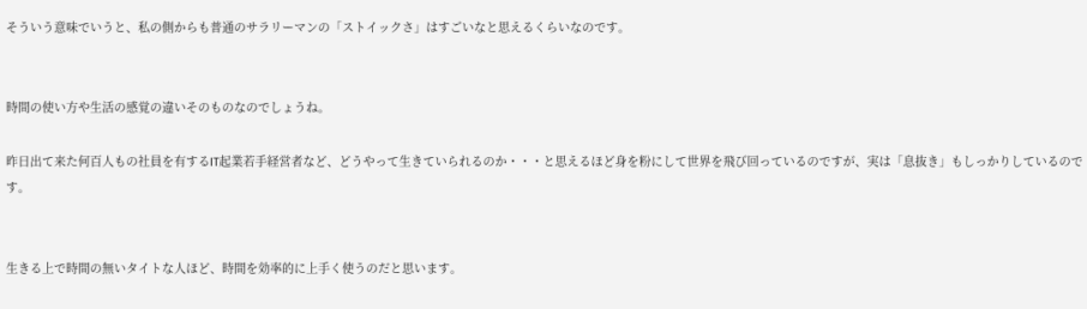そういう意味でいうと、私の側からも普通のサラリーマンの「ストイックさ」はすごいなと思えるくらいなのです。


時間の使い方や生活の感覚の違いそのものなのでしょうね。

昨日出て来た何百人もの社員を有するIT起業若手経営者など、どうやって生きていられるのか・・・と思えるほど身を粉にして世界を飛び回っているのですが、実は「息抜き」もしっかりしているのです。


生きる上で時間の無いタイトな人ほど、時間を効率的に上手く使うのだと思います。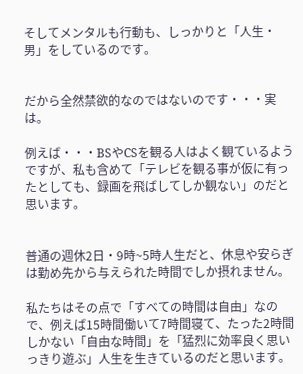そしてメンタルも行動も、しっかりと「人生・男」をしているのです。


だから全然禁欲的なのではないのです・・・実は。

例えば・・・BSやCSを観る人はよく観ているようですが、私も含めて「テレビを観る事が仮に有ったとしても、録画を飛ばしてしか観ない」のだと思います。


普通の週休2日・9時~5時人生だと、休息や安らぎは勤め先から与えられた時間でしか摂れません。

私たちはその点で「すべての時間は自由」なので、例えば15時間働いて7時間寝て、たった2時間しかない「自由な時間」を「猛烈に効率良く思いっきり遊ぶ」人生を生きているのだと思います。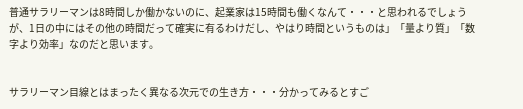普通サラリーマンは8時間しか働かないのに、起業家は15時間も働くなんて・・・と思われるでしょうが、1日の中にはその他の時間だって確実に有るわけだし、やはり時間というものは」「量より質」「数字より効率」なのだと思います。


サラリーマン目線とはまったく異なる次元での生き方・・・分かってみるとすご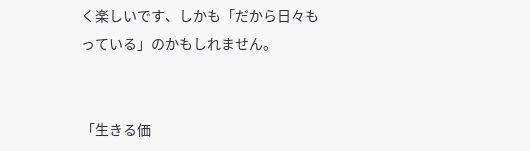く楽しいです、しかも「だから日々もっている」のかもしれません。


「生きる価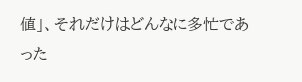値」、それだけはどんなに多忙であった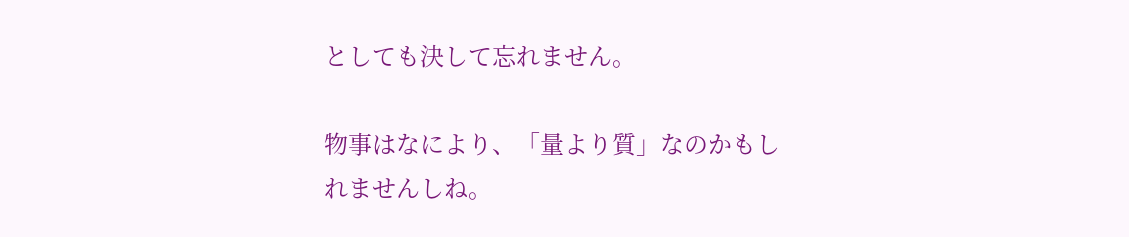としても決して忘れません。

物事はなにより、「量より質」なのかもしれませんしね。